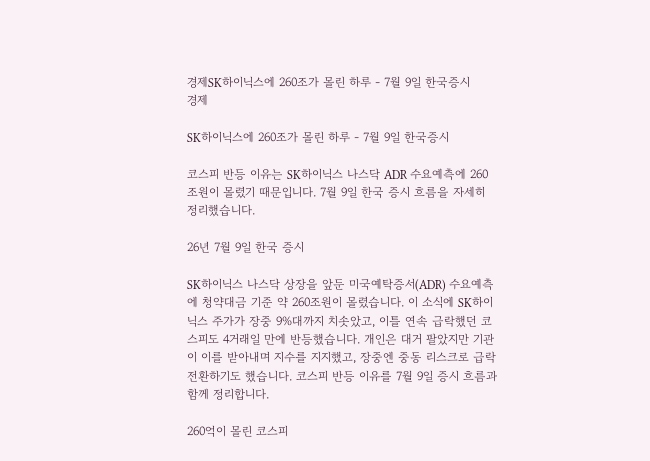경제SK하이닉스에 260조가 몰린 하루 - 7월 9일 한국증시
경제

SK하이닉스에 260조가 몰린 하루 - 7월 9일 한국증시

코스피 반등 이유는 SK하이닉스 나스닥 ADR 수요예측에 260조원이 몰렸기 때문입니다. 7월 9일 한국 증시 흐름을 자세히 정리했습니다.

26년 7월 9일 한국 증시

SK하이닉스 나스닥 상장을 앞둔 미국예탁증서(ADR) 수요예측에 청약대금 기준 약 260조원이 몰렸습니다. 이 소식에 SK하이닉스 주가가 장중 9%대까지 치솟았고, 이틀 연속 급락했던 코스피도 4거래일 만에 반등했습니다. 개인은 대거 팔았지만 기관이 이를 받아내며 지수를 지지했고, 장중엔 중동 리스크로 급락 전환하기도 했습니다. 코스피 반등 이유를 7월 9일 증시 흐름과 함께 정리합니다.

260억이 몰린 코스피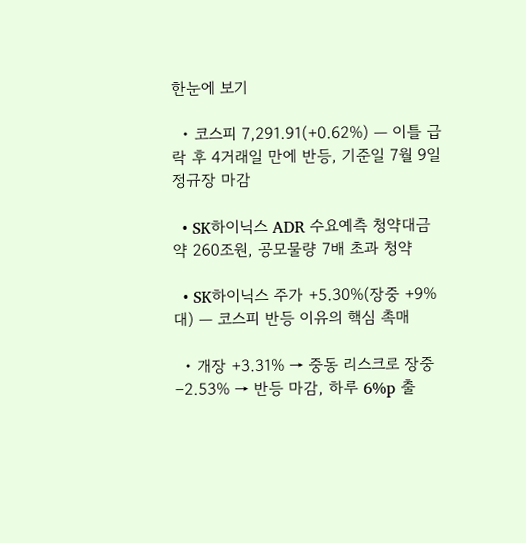한눈에 보기

  • 코스피 7,291.91(+0.62%) — 이틀 급락 후 4거래일 만에 반등, 기준일 7월 9일 정규장 마감

  • SK하이닉스 ADR 수요예측 청약대금 약 260조원, 공모물량 7배 초과 청약

  • SK하이닉스 주가 +5.30%(장중 +9%대) — 코스피 반등 이유의 핵심 촉매

  • 개장 +3.31% → 중동 리스크로 장중 −2.53% → 반등 마감, 하루 6%p 출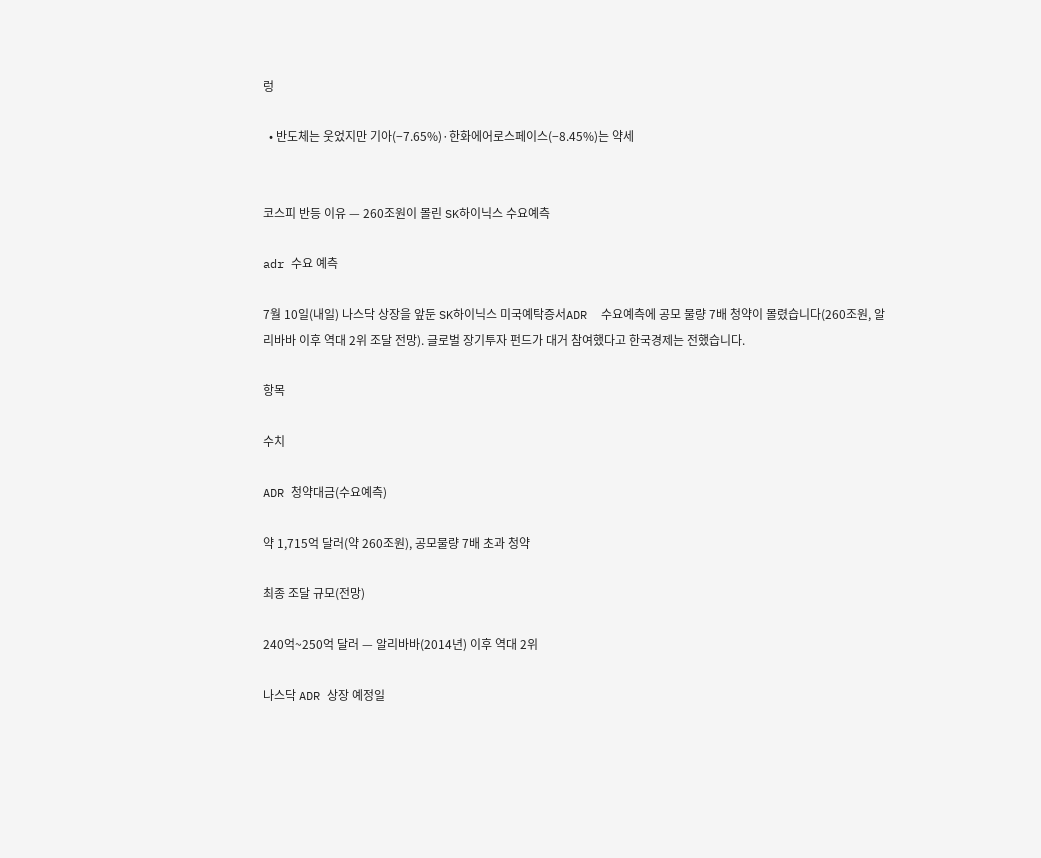렁

  • 반도체는 웃었지만 기아(−7.65%)·한화에어로스페이스(−8.45%)는 약세


코스피 반등 이유 — 260조원이 몰린 SK하이닉스 수요예측

adr 수요 예측

7월 10일(내일) 나스닥 상장을 앞둔 SK하이닉스 미국예탁증서ADR  수요예측에 공모 물량 7배 청약이 몰렸습니다(260조원, 알리바바 이후 역대 2위 조달 전망). 글로벌 장기투자 펀드가 대거 참여했다고 한국경제는 전했습니다.

항목

수치

ADR 청약대금(수요예측)

약 1,715억 달러(약 260조원), 공모물량 7배 초과 청약

최종 조달 규모(전망)

240억~250억 달러 — 알리바바(2014년) 이후 역대 2위

나스닥 ADR 상장 예정일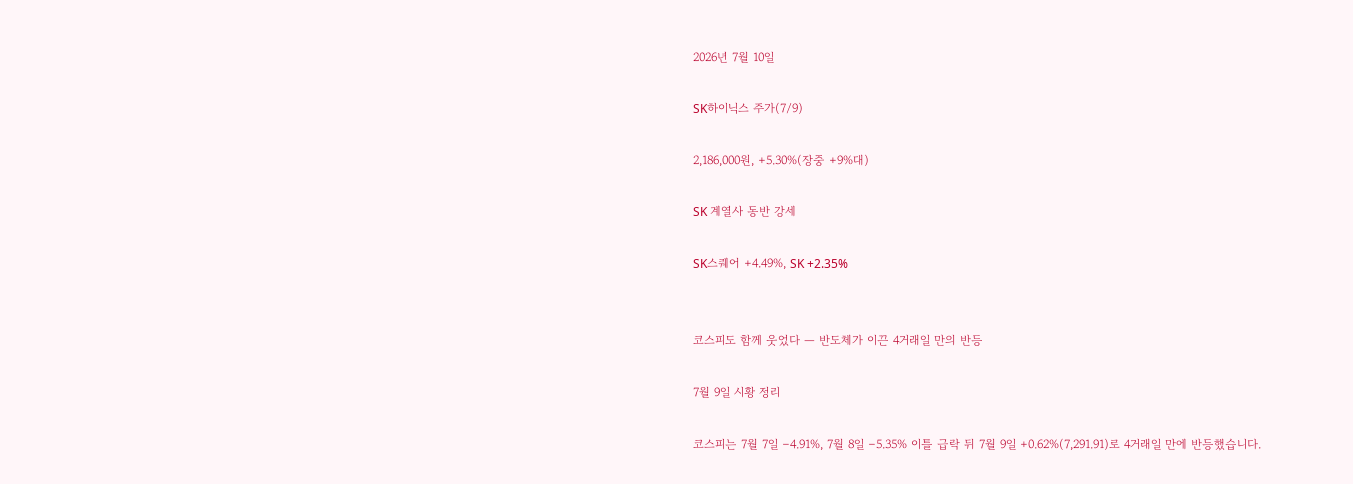2026년 7월 10일

SK하이닉스 주가(7/9)

2,186,000원, +5.30%(장중 +9%대)

SK 계열사 동반 강세

SK스퀘어 +4.49%, SK +2.35%


코스피도 함께 웃었다 — 반도체가 이끈 4거래일 만의 반등

7월 9일 시황 정리

코스피는 7월 7일 −4.91%, 7월 8일 −5.35% 이틀 급락 뒤 7월 9일 +0.62%(7,291.91)로 4거래일 만에 반등했습니다.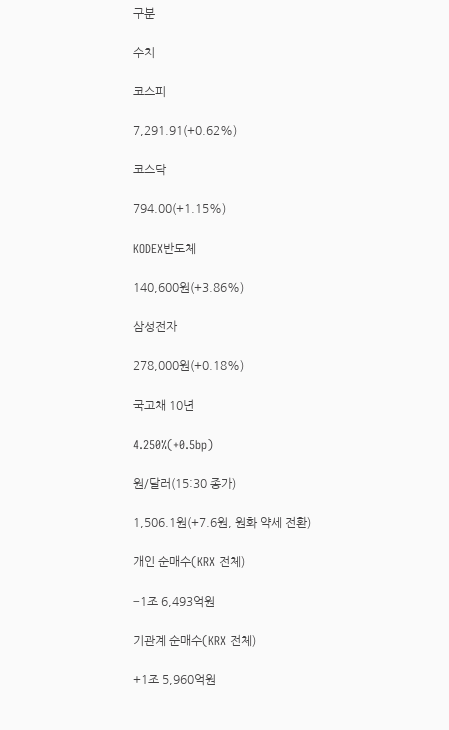구분

수치

코스피

7,291.91(+0.62%)

코스닥

794.00(+1.15%)

KODEX반도체

140,600원(+3.86%)

삼성전자

278,000원(+0.18%)

국고채 10년

4.250%(+0.5bp)

원/달러(15:30 종가)

1,506.1원(+7.6원, 원화 약세 전환)

개인 순매수(KRX 전체)

−1조 6,493억원

기관계 순매수(KRX 전체)

+1조 5,960억원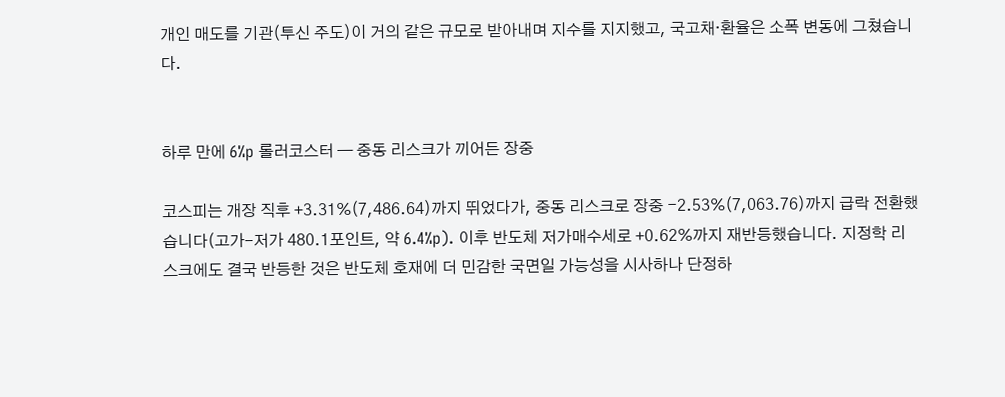개인 매도를 기관(투신 주도)이 거의 같은 규모로 받아내며 지수를 지지했고, 국고채·환율은 소폭 변동에 그쳤습니다.


하루 만에 6%p 롤러코스터 — 중동 리스크가 끼어든 장중

코스피는 개장 직후 +3.31%(7,486.64)까지 뛰었다가, 중동 리스크로 장중 −2.53%(7,063.76)까지 급락 전환했습니다(고가-저가 480.1포인트, 약 6.4%p). 이후 반도체 저가매수세로 +0.62%까지 재반등했습니다. 지정학 리스크에도 결국 반등한 것은 반도체 호재에 더 민감한 국면일 가능성을 시사하나 단정하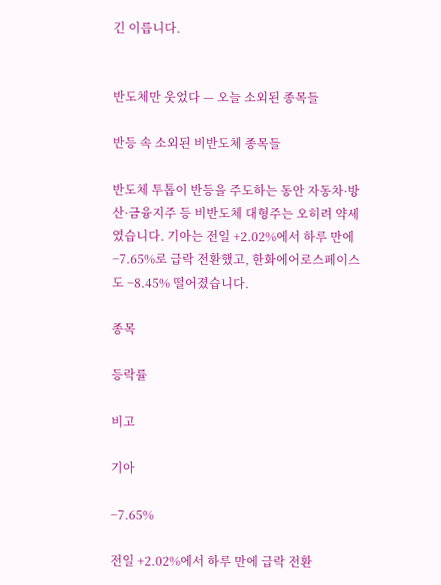긴 이릅니다.


반도체만 웃었다 — 오늘 소외된 종목들

반등 속 소외된 비반도체 종목들

반도체 투톱이 반등을 주도하는 동안 자동차·방산·금융지주 등 비반도체 대형주는 오히려 약세였습니다. 기아는 전일 +2.02%에서 하루 만에 −7.65%로 급락 전환했고, 한화에어로스페이스도 −8.45% 떨어졌습니다.

종목

등락률

비고

기아

−7.65%

전일 +2.02%에서 하루 만에 급락 전환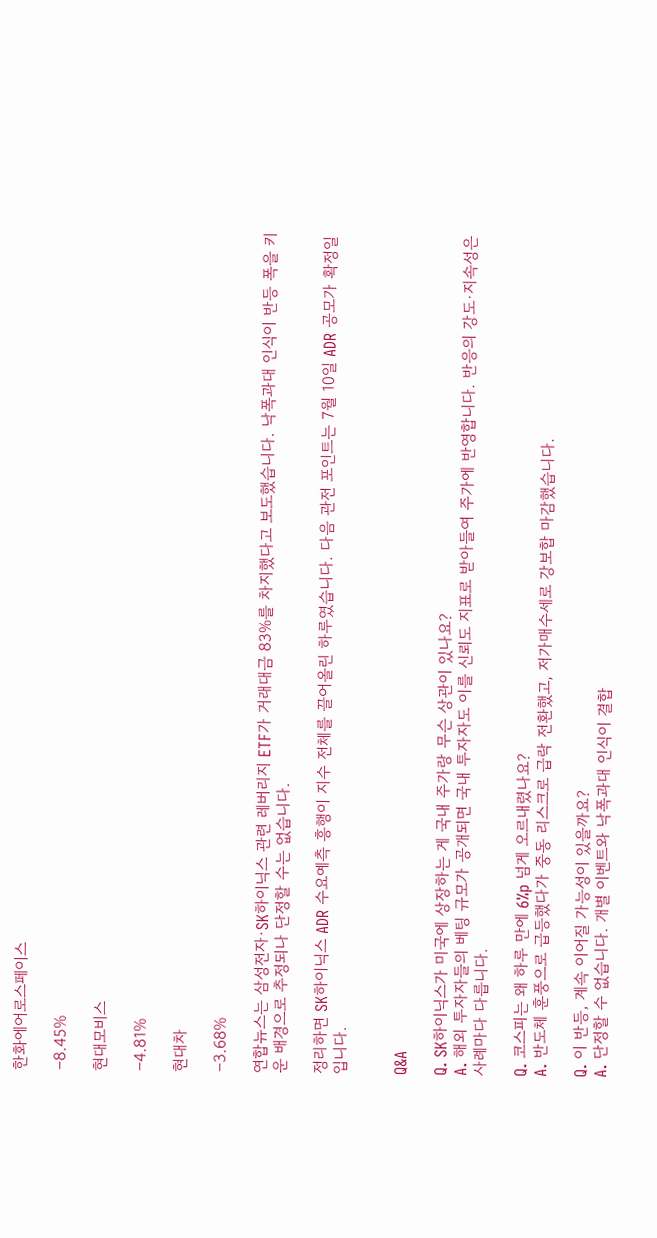한화에어로스페이스

−8.45%

현대모비스

−4.81%

현대차

−3.68%

연합뉴스는 삼성전자·SK하이닉스 관련 레버리지 ETF가 거래대금 83%를 차지했다고 보도했습니다. 낙폭과대 인식이 반등 폭을 키운 배경으로 추정되나 단정할 수는 없습니다.

정리하면 SK하이닉스 ADR 수요예측 흥행이 지수 전체를 끌어올린 하루였습니다. 다음 관전 포인트는 7월 10일 ADR 공모가 확정일입니다.


Q&A

Q. SK하이닉스가 미국에 상장하는 게 국내 주가랑 무슨 상관이 있나요?
A. 해외 투자자들의 베팅 규모가 공개되면 국내 투자자도 이를 신뢰도 지표로 받아들여 주가에 반영합니다. 반응의 강도·지속성은 사례마다 다릅니다.

Q. 코스피는 왜 하루 만에 6%p 넘게 오르내렸나요?
A. 반도체 훈풍으로 급등했다가 중동 리스크로 급락 전환했고, 저가매수세로 강보합 마감했습니다.

Q. 이 반등, 계속 이어질 가능성이 있을까요?
A. 단정할 수 없습니다. 개별 이벤트와 낙폭과대 인식이 결합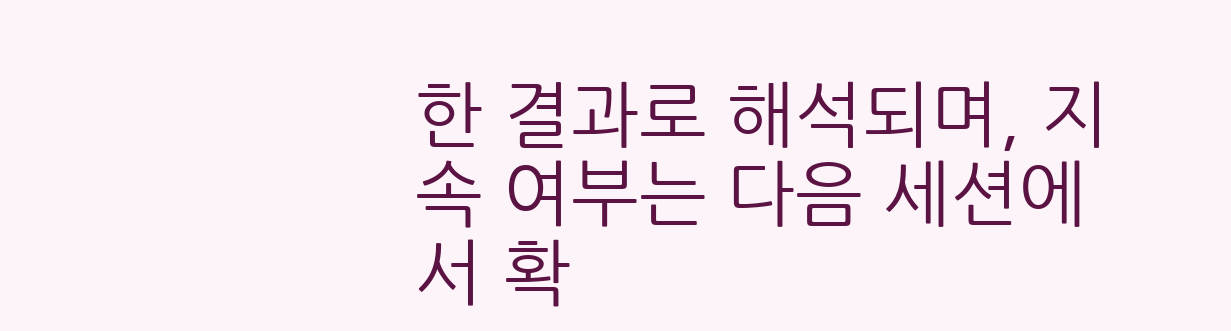한 결과로 해석되며, 지속 여부는 다음 세션에서 확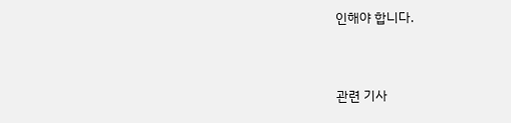인해야 합니다.


관련 기사